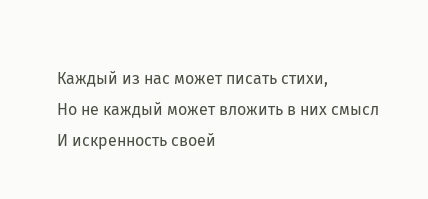Каждый из нас может писать стихи,
Но не каждый может вложить в них смысл
И искренность своей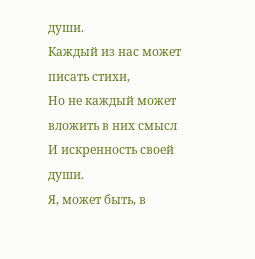души.
Каждый из нас может писать стихи,
Но не каждый может вложить в них смысл
И искренность своей души.
Я, может быть, в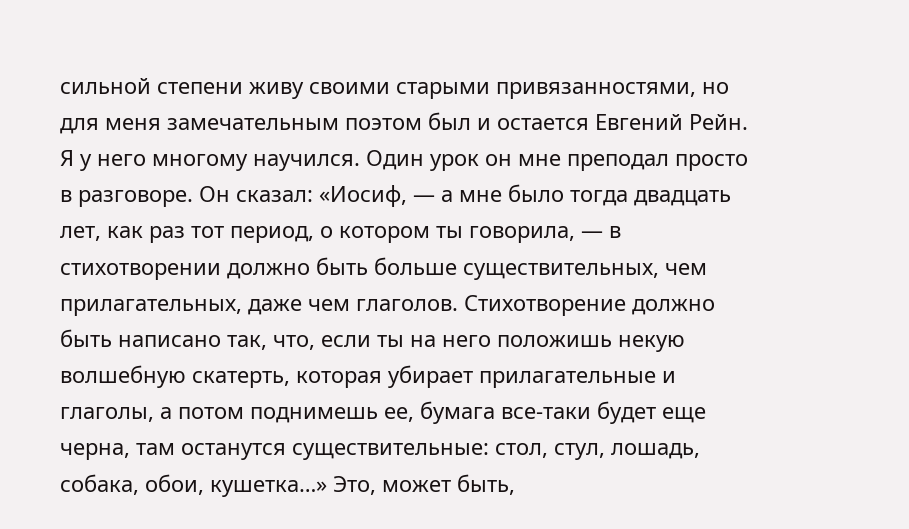сильной степени живу своими старыми привязанностями, но для меня замечательным поэтом был и остается Евгений Рейн. Я у него многому научился. Один урок он мне преподал просто в разговоре. Он сказал: «Иосиф, — а мне было тогда двадцать лет, как раз тот период, о котором ты говорила, — в стихотворении должно быть больше существительных, чем прилагательных, даже чем глаголов. Стихотворение должно быть написано так, что, если ты на него положишь некую волшебную скатерть, которая убирает прилагательные и глаголы, а потом поднимешь ее, бумага все-таки будет еще черна, там останутся существительные: стол, стул, лошадь, собака, обои, кушетка…» Это, может быть,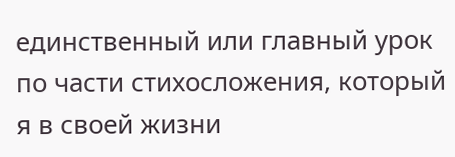единственный или главный урок по части стихосложения, который я в своей жизни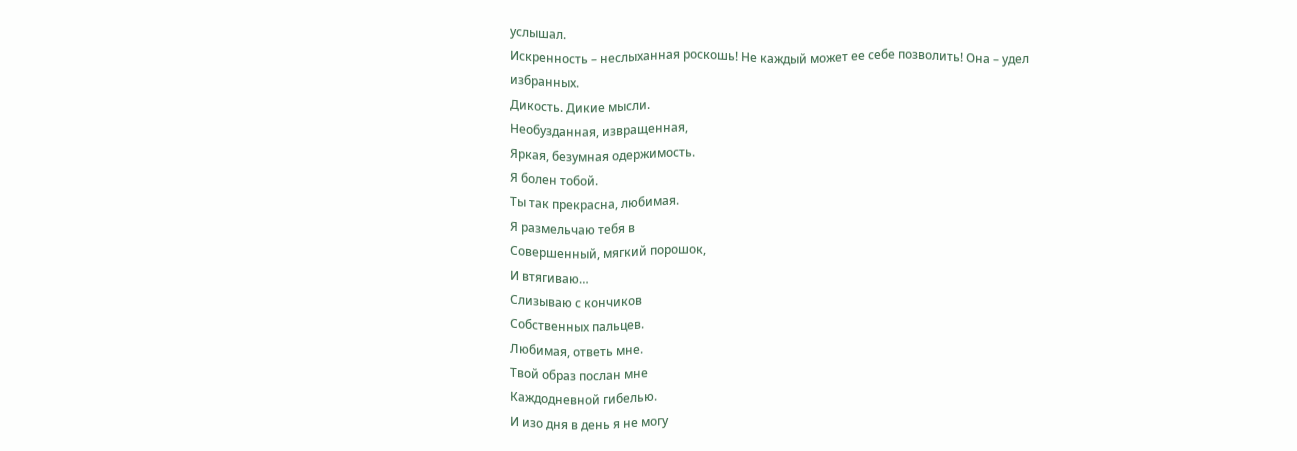услышал.
Искренность – неслыханная роскошь! Не каждый может ее себе позволить! Она – удел избранных.
Дикость. Дикие мысли.
Необузданная, извращенная,
Яркая, безумная одержимость.
Я болен тобой.
Ты так прекрасна, любимая.
Я размельчаю тебя в
Совершенный, мягкий порошок,
И втягиваю…
Слизываю с кончиков
Собственных пальцев.
Любимая, ответь мне.
Твой образ послан мне
Каждодневной гибелью.
И изо дня в день я не могу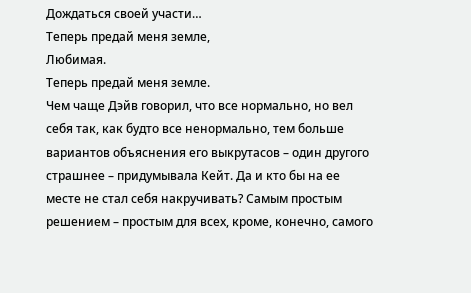Дождаться своей участи…
Теперь предай меня земле,
Любимая.
Теперь предай меня земле.
Чем чаще Дэйв говорил, что все нормально, но вел себя так, как будто все ненормально, тем больше вариантов объяснения его выкрутасов – один другого страшнее – придумывала Кейт. Да и кто бы на ее месте не стал себя накручивать? Самым простым решением – простым для всех, кроме, конечно, самого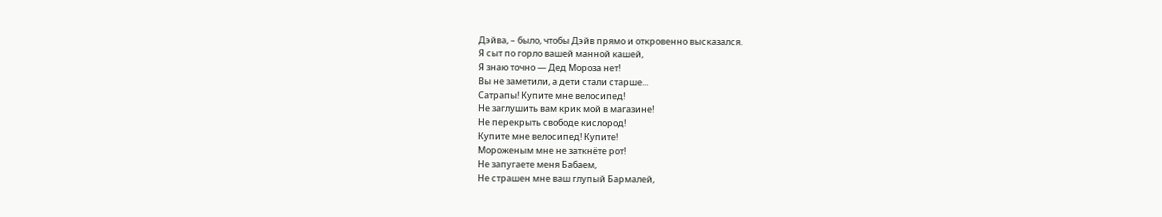Дэйва, – было, чтобы Дэйв прямо и откровенно высказался.
Я сыт по горло вашей манной кашей,
Я знаю точно — Дед Мороза нет!
Вы не заметили, а дети стали старше...
Сатрапы! Купите мне велосипед!
Не заглушить вам крик мой в магазине!
Не перекрыть свободе кислород!
Купите мне велосипед! Купите!
Мороженым мне не заткнёте рот!
Не запугаете меня Бабаем,
Не страшен мне ваш глупый Бармалей,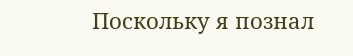Поскольку я познал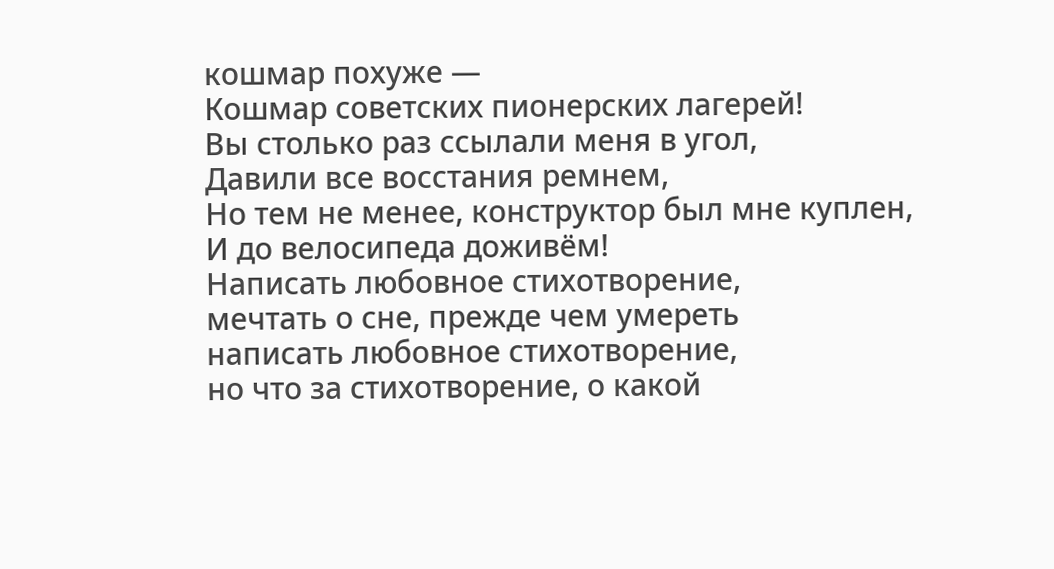кошмар похуже —
Кошмар советских пионерских лагерей!
Вы столько раз ссылали меня в угол,
Давили все восстания ремнем,
Но тем не менее, конструктор был мне куплен,
И до велосипеда доживём!
Написать любовное стихотворение,
мечтать о сне, прежде чем умереть
написать любовное стихотворение,
но что за стихотворение, о какой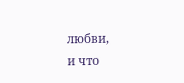любви,
и что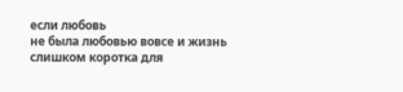если любовь
не была любовью вовсе и жизнь
слишком коротка для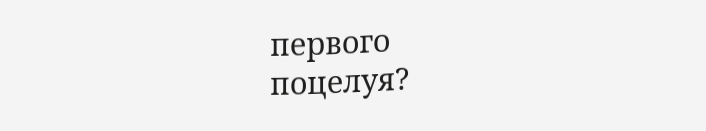первого
поцелуя?